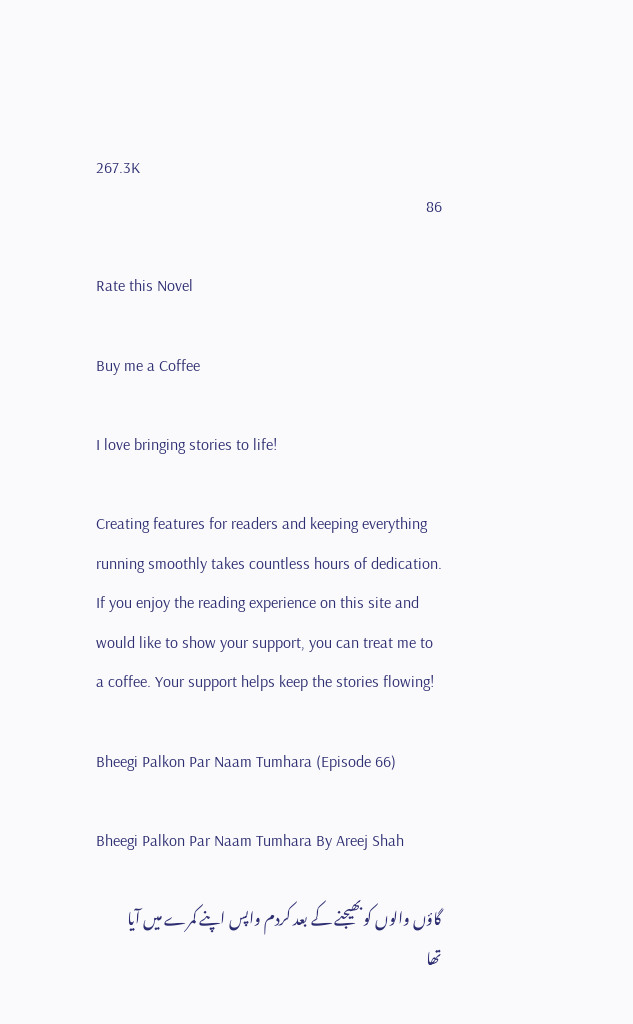267.3K
86

Rate this Novel

Buy me a Coffee

I love bringing stories to life!

Creating features for readers and keeping everything running smoothly takes countless hours of dedication. If you enjoy the reading experience on this site and would like to show your support, you can treat me to a coffee. Your support helps keep the stories flowing!

Bheegi Palkon Par Naam Tumhara (Episode 66)

Bheegi Palkon Par Naam Tumhara By Areej Shah

گاؤں والوں کو بھیجنے کے بعد کردم واپس اپنے کمرے میں آیا تھا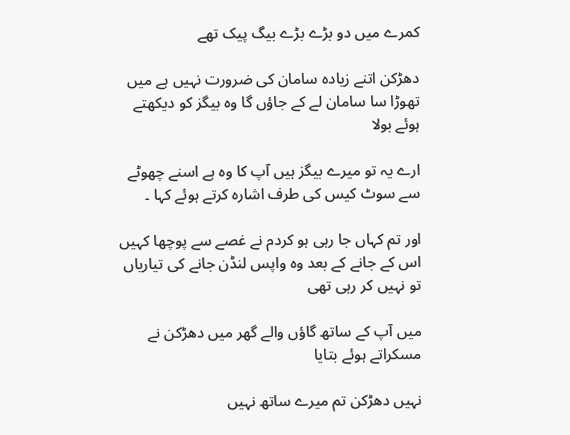کمرے میں دو بڑے بڑے بیگ پیک تھے

دھڑکن اتنے زیادہ سامان کی ضرورت نہیں ہے میں تھوڑا سا سامان لے کے جاؤں گا وہ بیگز کو دیکھتے ہوئے بولا

ارے یہ تو میرے بیگز ہیں آپ کا وہ ہے اسنے چھوٹے سے سوٹ کیس کی طرف اشارہ کرتے ہوئے کہا ۔

اور تم کہاں جا رہی ہو کردم نے غصے سے پوچھا کہیں اس کے جانے کے بعد وہ واپس لنڈن جانے کی تیاریاں تو نہیں کر رہی تھی

میں آپ کے ساتھ گاؤں والے گھر میں دھڑکن نے مسکراتے ہوئے بتایا

نہیں دھڑکن تم میرے ساتھ نہیں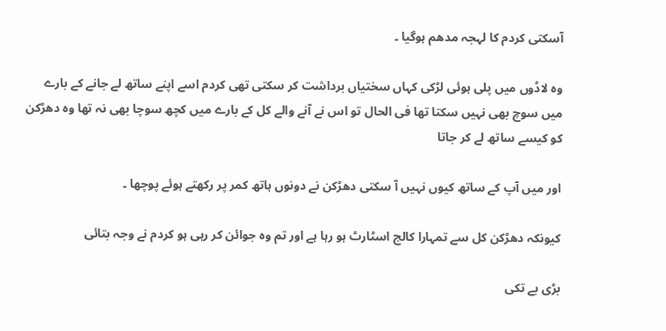آسکتی کردم کا لہجہ مدھم ہوگیا ۔

وہ لاڈوں میں پلی ہوئی لڑکی کہاں سختیاں برداشت کر سکتی تھی کردم اسے اپنے ساتھ لے جانے کے بارے میں سوچ بھی نہیں سکتا تھا فی الحال تو اس نے آنے والے کل کے بارے میں کچھ سوچا بھی نہ تھا وہ دھڑکن کو کیسے ساتھ لے کر جاتا

اور میں آپ کے ساتھ کیوں نہیں آ سکتی دھڑکن نے دونوں ہاتھ کمر پر رکھتے ہوئے پوچھا ۔

کیونکہ دھڑکن کل سے تمہارا کالج اسٹارٹ ہو رہا ہے اور تم وہ جوائن کر رہی ہو کردم نے وجہ بتائی

بڑی بے تکی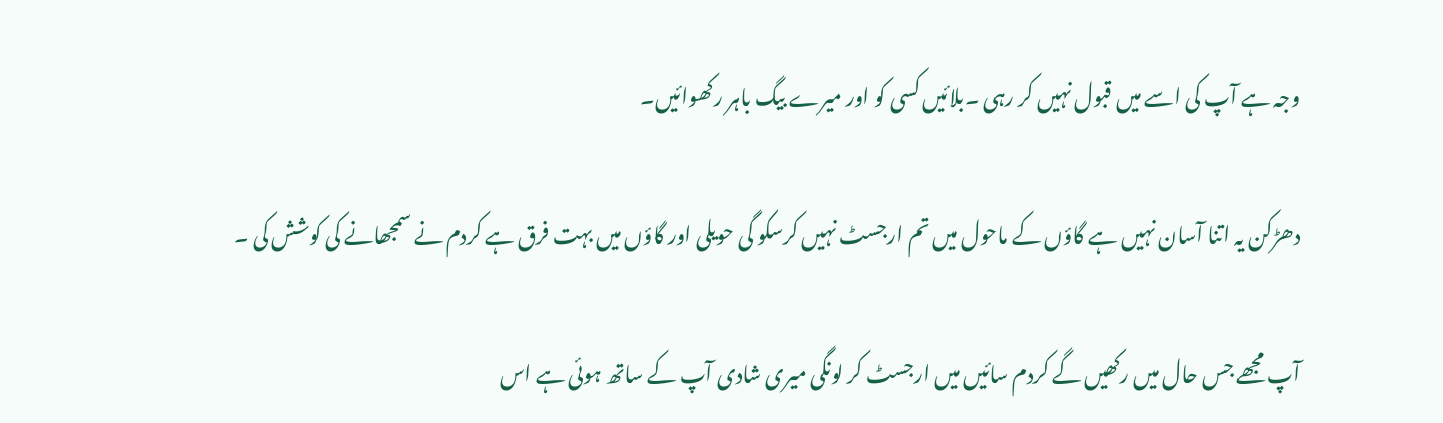وجہ ہے آپ کی اسے میں قبول نہیں کر رہی ۔بلائیں کسی کو اور میرے بیگ باہر رکھوائیں۔

دھڑکن یہ اتنا آسان نہیں ہے گاؤں کے ماحول میں تم ارجسٹ نہیں کرسکو گی حویلی اور گاؤں میں بہت فرق ہے کردم نے سمجھانے کی کوشش کی ۔

آپ مجھے جس حال میں رکھیں گے کردم سائیں میں ارجسٹ کر لونگی میری شادی آپ کے ساتھ ہوئی ہے اس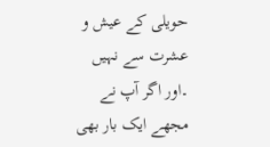حویلی کے عیش و عشرت سے نہیں ۔اور اگر آپ نے مجھے ایک بار بھی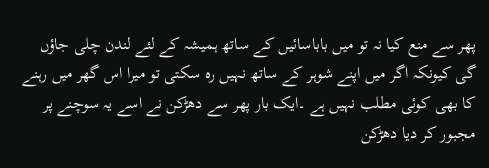پھر سے منع کیا نہ تو میں باباسائیں کے ساتھ ہمیشہ کے لئے لندن چلی جاؤں گی کیونکہ اگر میں اپنے شوہر کے ساتھ نہیں رہ سکتی تو میرا اس گھر میں رہنے کا بھی کوئی مطلب نہیں ہے ۔ایک بار پھر سے دھڑکن نے اسے یہ سوچنے پر مجبور کر دیا دھڑکن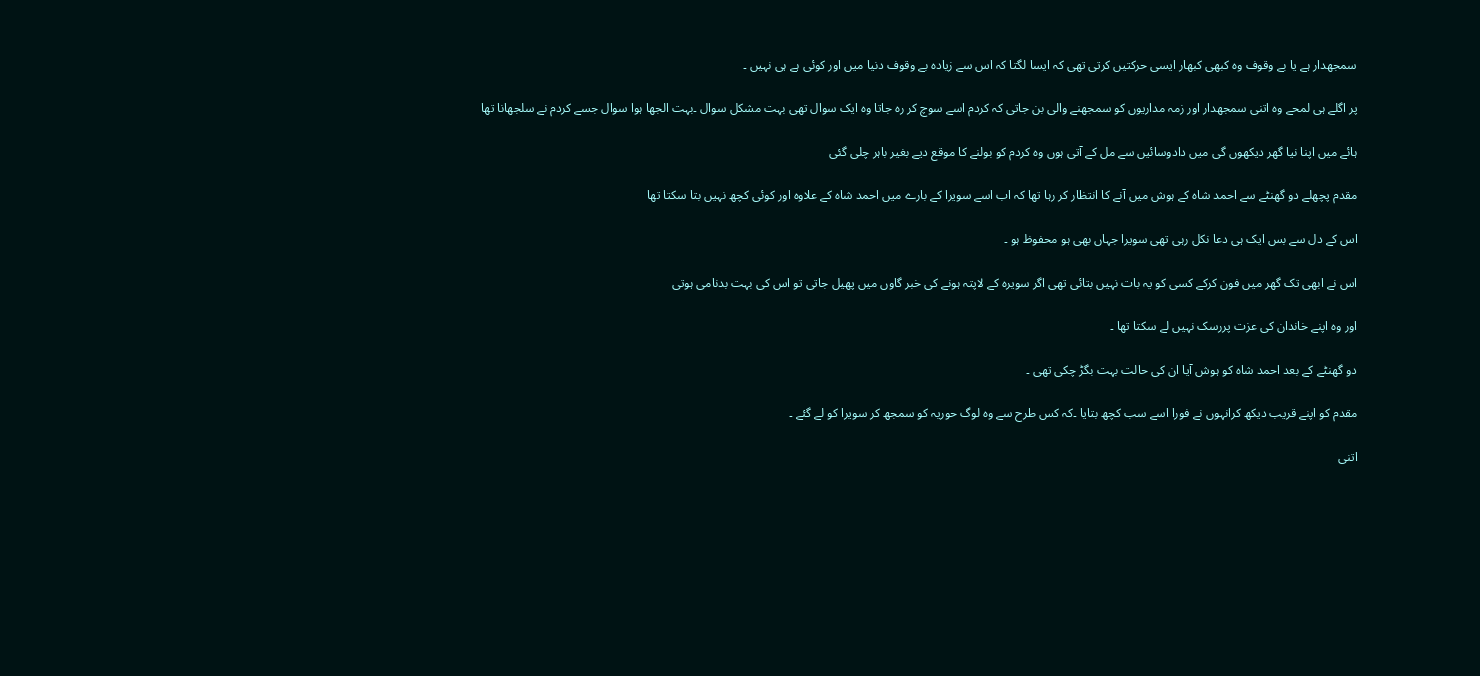سمجھدار ہے یا بے وقوف وہ کبھی کبھار ایسی حرکتیں کرتی تھی کہ ایسا لگتا کہ اس سے زیادہ بے وقوف دنیا میں اور کوئی ہے ہی نہیں ۔

پر اگلے ہی لمحے وہ اتنی سمجھدار اور زمہ مداریوں کو سمجھنے والی بن جاتی کہ کردم اسے سوچ کر رہ جاتا وہ ایک سوال تھی بہت مشکل سوال ۔بہت الجھا ہوا سوال جسے کردم نے سلجھانا تھا

ہائے میں اپنا نیا گھر دیکھوں گی میں دادوسائیں سے مل کے آتی ہوں وہ کردم کو بولنے کا موقع دیے بغیر باہر چلی گئی

مقدم پچھلے دو گھنٹے سے احمد شاہ کے ہوش میں آنے کا انتظار کر رہا تھا کہ اب اسے سویرا کے بارے میں احمد شاہ کے علاوہ اور کوئی کچھ نہیں بتا سکتا تھا

اس کے دل سے بس ایک ہی دعا نکل رہی تھی سویرا جہاں بھی ہو محفوظ ہو ۔

اس نے ابھی تک گھر میں فون کرکے کسی کو یہ بات نہیں بتائی تھی اگر سویرہ کے لاپتہ ہونے کی خبر گاوں میں پھیل جاتی تو اس کی بہت بدنامی ہوتی

اور وہ اپنے خاندان کی عزت پررسک نہیں لے سکتا تھا ۔

دو گھنٹے کے بعد احمد شاہ کو ہوش آیا ان کی حالت بہت بگڑ چکی تھی ۔

مقدم کو اپنے قریب دیکھ کرانہوں نے فورا اسے سب کچھ بتایا ۔کہ کس طرح سے وہ لوگ حوریہ کو سمجھ کر سویرا کو لے گئے ۔

اتنی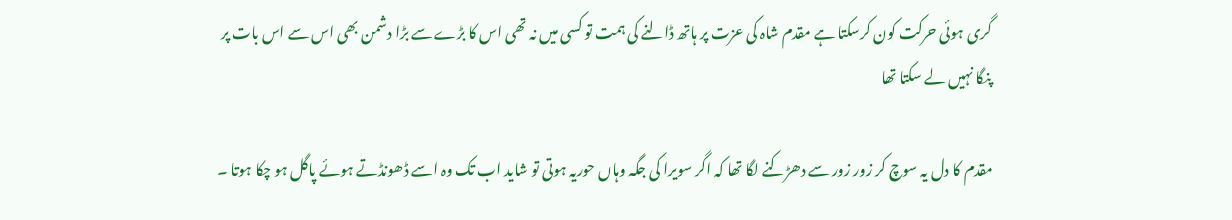گری ہوئی حرکت کون کرسکتا ہے مقدم شاہ کی عزت پر ہاتھ ڈالنے کی ہمت تو کسی میں نہ تھی اس کا بڑے سے بڑا دشمن بھی اس سے اس بات پر پنگا نہیں لے سکتا تھا

مقدم کا دل یہ سوچ کر زور زور سے دھڑکنے لگا تھا کہ اگر سویرا کی جگہ وہاں حوریہ ہوتی تو شاید اب تک وہ اسے ڈھونڈتے ہوئے پاگل ہو چکا ہوتا ۔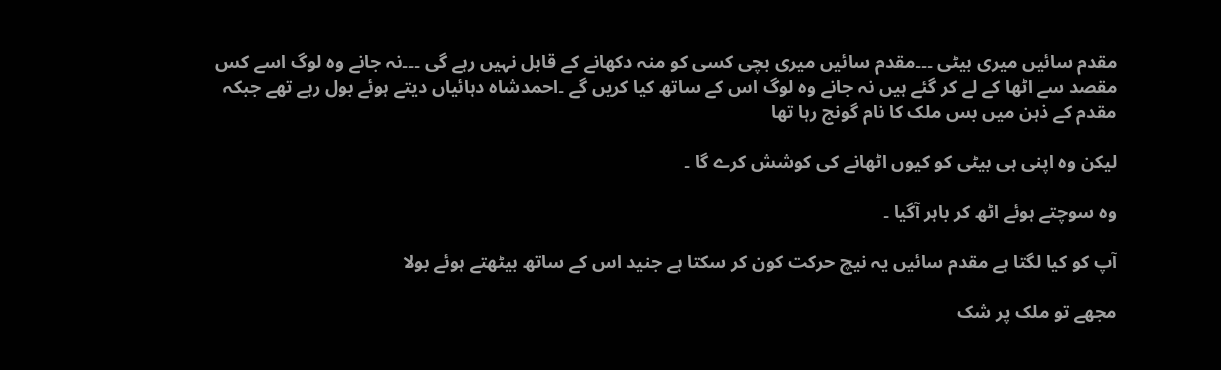مقدم سائیں میری بیٹی ۔۔۔مقدم سائیں میری بچی کسی کو منہ دکھانے کے قابل نہیں رہے گی ۔۔۔نہ جانے وہ لوگ اسے کس مقصد سے اٹھا کے لے کر گئے ہیں نہ جانے وہ لوگ اس کے ساتھ کیا کریں گے ۔احمدشاہ دہائیاں دیتے ہوئے بول رہے تھے جبکہ مقدم کے ذہن میں بس ملک کا نام گونج رہا تھا

لیکن وہ اپنی ہی بیٹی کو کیوں اٹھانے کی کوشش کرے گا ۔

وہ سوچتے ہوئے اٹھ کر باہر آگیا ۔

آپ کو کیا لگتا ہے مقدم سائیں یہ نیچ حرکت کون کر سکتا ہے جنید اس کے ساتھ بیٹھتے ہوئے بولا

مجھے تو ملک پر شک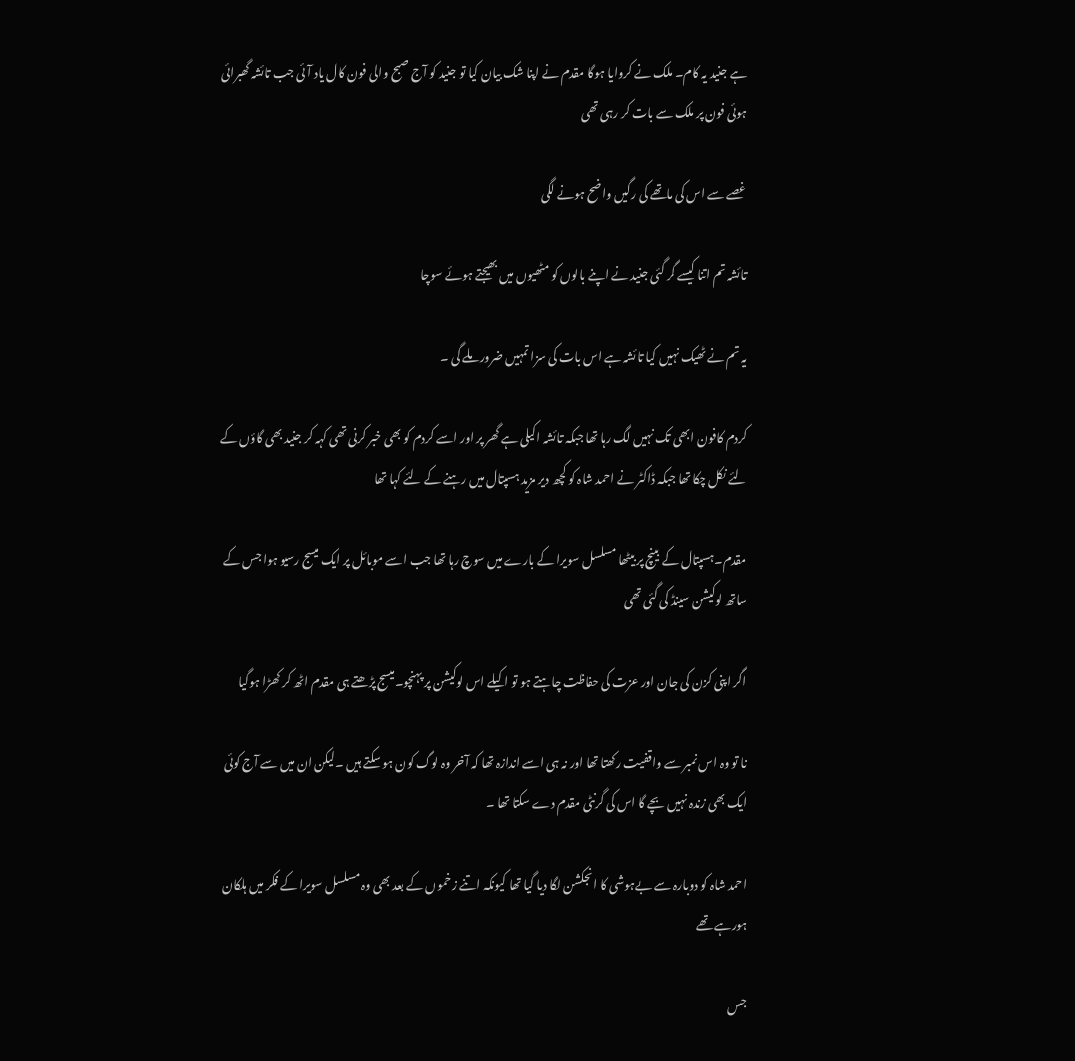ہے جنید یہ کام۔ ملک نے کروایا ہوگا مقدم نے اپنا شک بیان کیا تو جنید کو آج صبح والی فون کال یاد آئی جب تائشہ گھبرائی ہوئی فون پر ملک سے بات کر رہی تھی

غصے سے اس کی ماتھے کی رگیں واضح ہونے لگی

تائشہ تم اتنا کیسے گر گئی جنید نے اپنے بالوں کو مٹھیوں میں بھیجتے ہوئے سوچا

یہ تم نے ٹھیک نہیں کیا تائشہ ہے اس بات کی سزا تمہیں ضرور ملے گی ۔

کردم کافون ابھی تک نہیں لگ رہا تھا جبکہ تائشہ اکیلی ہے گھر پر اور اسے کردم کو بھی خبر کرنی تھی کہہ کر جنید بھی گاؤں کے لئے نکل چکا تھا جبکہ ڈاکٹر نے احمد شاہ کو کچھ دیر مزید ہسپتال میں رہنے کے لئے کہا تھا

مقدم۔ہسپتال کے بینچ پر بیٹھا مسلسل سویرا کے بارے میں سوچ رہا تھا جب اسے موبائل پر ایک میسج رسیو ہوا جس کے ساتھ لوکیشن سینڈ کی گئی تھی

اگر اپنی کزن کی جان اور عزت کی حفاظت چاہتے ہو تو اکیلے اس لوکیشن پر پہنچو۔میسج پڑھتے ہی مقدم اٹھ کر کھڑا ہوگیا

نا تو وہ اس نمبر سے واقفیت رکھتا تھا اور نہ ہی اسے اندازہ تھا کہ آخر وہ لوگ کون ہو سکتے ہیں ۔لیکن ان میں سے آج کوئی ایک بھی زندہ نہیں بچے گا اس کی گرنٹی مقدم دے سکتا تھا ۔

احمد شاہ کو دوبارہ سے بےہوشی کا انجکشن لگا دیا گیا تھا کیونکہ اتنے زخموں کے بعد بھی وہ مسلسل سویرا کے فکر میں ہلکان ہورہے تھے

جس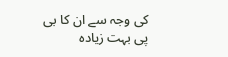کی وجہ سے ان کا بی پی بہت زیادہ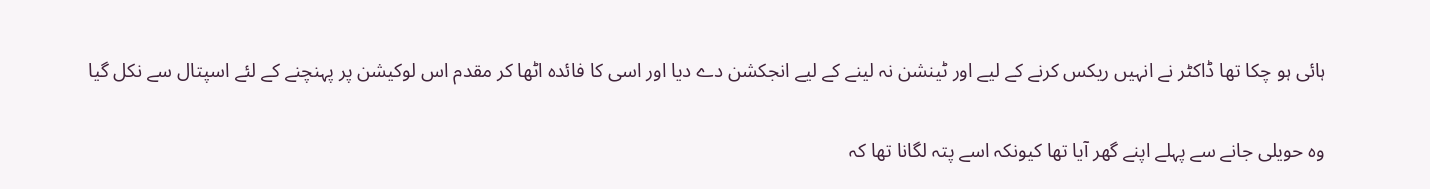ہائی ہو چکا تھا ڈاکٹر نے انہیں ریکس کرنے کے لیے اور ٹینشن نہ لینے کے لیے انجکشن دے دیا اور اسی کا فائدہ اٹھا کر مقدم اس لوکیشن پر پہنچنے کے لئے اسپتال سے نکل گیا

وہ حویلی جانے سے پہلے اپنے گھر آیا تھا کیونکہ اسے پتہ لگانا تھا کہ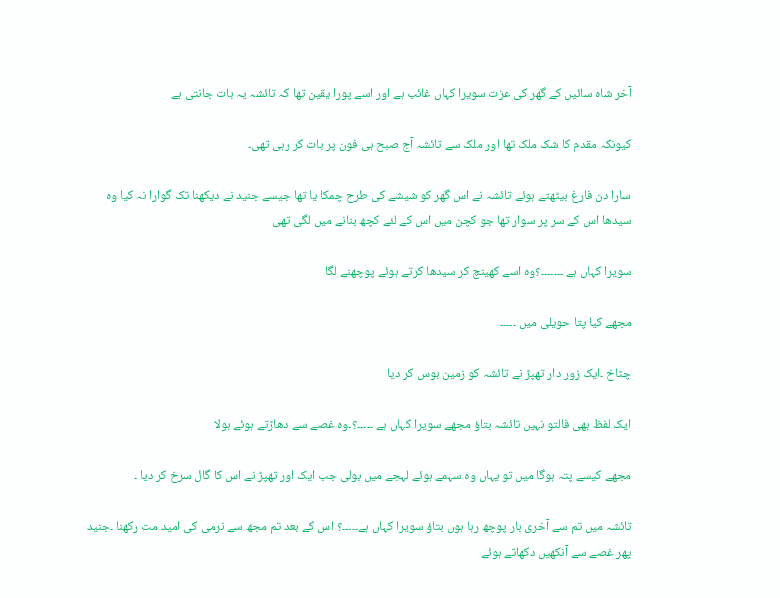آخر شاہ سائیں کے گھر کی عزت سویرا کہاں غائب ہے اور اسے پورا یقین تھا کہ تائشہ یہ بات جانتی ہے

کیونکہ مقدم کا شک ملک تھا اور ملک سے تائشہ آج صبح ہی فون پر بات کر رہی تھی۔

سارا دن فارغ بیٹھتے ہوئے تائشہ نے اس گھر کو شیشے کی طرح چمکا یا تھا جیسے جنید نے دیکھنا تک گوارا نہ کیا وہ سیدھا اس کے سر پر سوار تھا جو کچن میں اس کے لئے کچھ بنانے میں لگی تھی

سویرا کہاں ہے ۔۔۔۔۔۔۔؟وہ اسے کھینچ کر سیدھا کرتے ہوئے پوچھنے لگا

مجھے کیا پتا حویلی میں ۔۔۔۔۔

چٹاخ ۔ایک زور دار تھپڑ نے تائشہ کو زمین بوس کر دیا

ایک لفظ بھی فالتو نہیں تائشہ بتاؤ مجھے سویرا کہاں ہے ۔۔۔۔۔؟۔وہ غصے سے دھاڑتے ہوئے بولا

مجھے کیسے پتہ ہوگا میں تو یہاں وہ سہمے ہوئے لہجے میں بولی جب ایک اور تھپڑ نے اس کا گال سرخ کر دیا ۔

تائشہ میں تم سے آخری بار پوچھ رہا ہوں بتاؤ سویرا کہاں ہے۔۔۔۔۔؟ اس کے بعد تم مجھ سے نرمی کی امید مت رکھنا ۔جنید پھر غصے سے آنکھیں دکھاتے ہوئے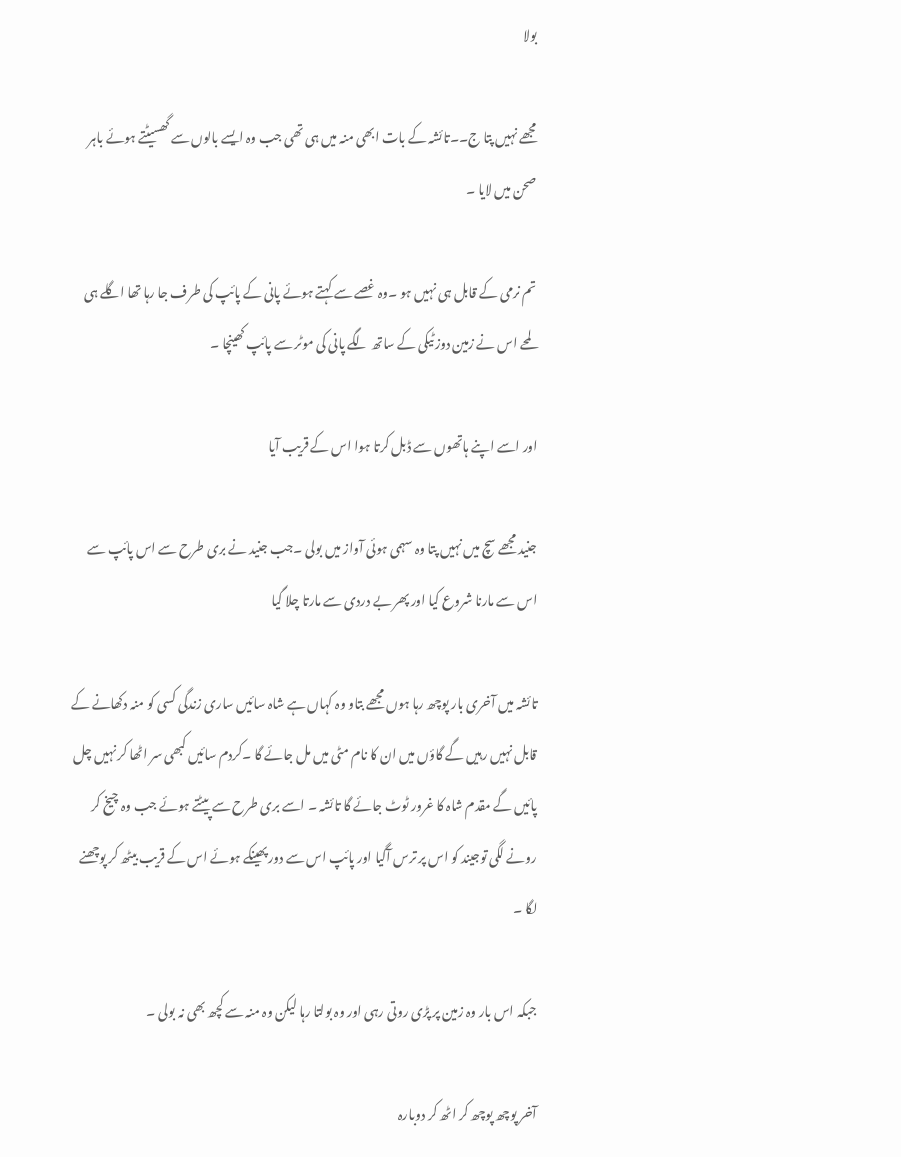بولا

مجھے نہیں پتا ج۔۔تائشہ کے بات ابھی منہ میں ہی تھی جب وہ ایسے بالوں سے گھسیٹتے ہوئے باہر صحن میں لایا ۔

تم نرمی کے قابل ہی نہیں ہو ۔وہ غصے سے کہتے ہوئے پانی کے پائپ کی طرف جا رہا تھا اگلے ہی لمحے اس نے زمین دوز ٹیکی کے ساتھ لگے پانی کی موٹر سے پائپ کھینچا ۔

اور اسے اپنے ہاتھوں سے ڈبل کرتا ہوا اس کے قریب آیا

جنید مجھے سچ میں نہیں پتا وہ سہمی ہوئی آواز میں بولی ۔جب جنید نے بری طرح سے اس پائپ سے اس سے مارنا شروع کیا اور پھر بے دردی سے مارتا چلا گیا

تائشہ میں آخری بار پوچھ رہا ہوں مجھے بتاو وہ کہاں ہے شاہ سائیں ساری زندگی کسی کو منہ دکھانے کے قابل نہیں رہیں گے گاؤں میں ان کا نام مٹی میں مل جائے گا ۔کردم سائیں کبھی سر اٹھا کر نہیں چل پائیں گے مقدم شاہ کا غرور ٹوٹ جائے گا تائشہ ۔ اسے بری طرح سے پیٹتے ہوئے جب وہ چیخ کر رونے لگی توجیند کو اس پر ترس آگیا اور پائپ اس سے دور پھینکے ہوئے اس کے قریب بیٹھ کر پوچھنے لگا ۔

جبکہ اس بار وہ زمین پر پڑی روتی رہی اور وہ بولتا رہا لیکن وہ منہ سے کچھ بھی نہ بولی ۔

آخر پوچھ پوچھ کر اٹھ کر دوبارہ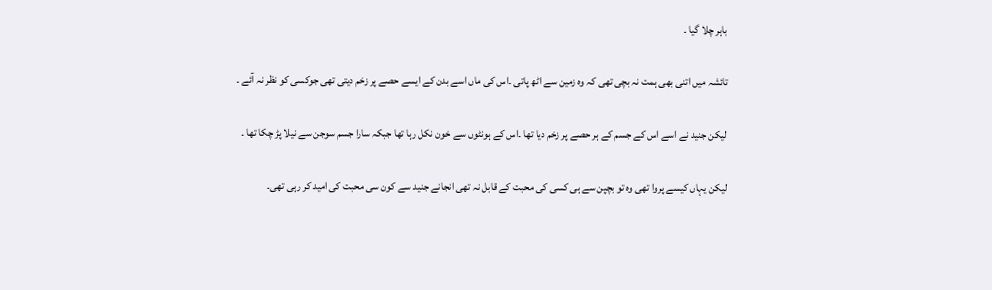باہر چلا گیا ۔

تائشہ میں اتنی بھی ہمت نہ بچی تھی کہ وہ زمین سے اٹھ پاتی ۔اس کی ماں اسے بدن کے ایسے حصے پر زخم دیتی تھی جوکسی کو نظر نہ آئے ۔

لیکن جنید نے اسے اس کے جسم کے ہر حصے پر زخم دیا تھا ۔اس کے ہونٹوں سے خون نکل رہا تھا جبکہ سارا جسم سوجن سے نیلا پڑ چکا تھا ۔

لیکن یہاں کیسے پروا تھی وہ تو بچپن سے ہی کسی کی محبت کے قابل نہ تھی انجانے جنید سے کون سی محبت کی امید کر رہی تھی۔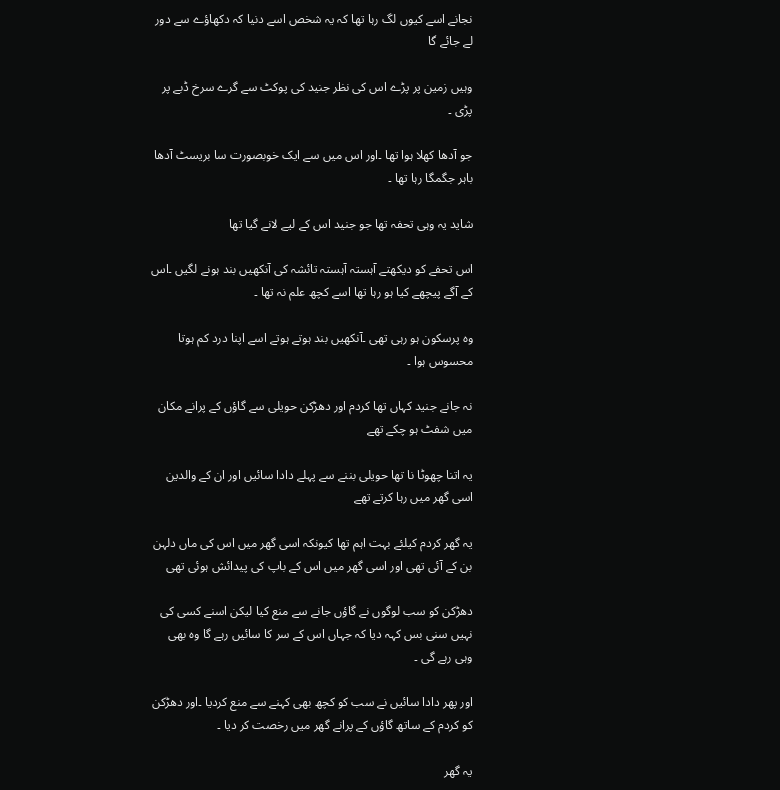نجانے اسے کیوں لگ رہا تھا کہ یہ شخص اسے دنیا کہ دکھاؤے سے دور لے جائے گا

وہیں زمین پر پڑے اس کی نظر جنید کی پوکٹ سے گرے سرخ ڈبے پر پڑی ۔

جو آدھا کھلا ہوا تھا ۔اور اس میں سے ایک خوبصورت سا بریسٹ آدھا باہر جگمگا رہا تھا ۔

شاید یہ وہی تحفہ تھا جو جنید اس کے لیے لانے گیا تھا

اس تحفے کو دیکھتے آہستہ آہستہ تائشہ کی آنکھیں بند ہونے لگیں ۔اس کے آگے پیچھے کیا ہو رہا تھا اسے کچھ علم نہ تھا ۔

وہ پرسکون ہو رہی تھی ۔آنکھیں بند ہوتے ہوتے اسے اپنا درد کم ہوتا محسوس ہوا ۔

نہ جانے جنید کہاں تھا کردم اور دھڑکن حویلی سے گاؤں کے پرانے مکان میں شفٹ ہو چکے تھے

یہ اتنا چھوٹا نا تھا حویلی بننے سے پہلے دادا سائیں اور ان کے والدین اسی گھر میں رہا کرتے تھے

یہ گھر کردم کیلئے بہت اہم تھا کیونکہ اسی گھر میں اس کی ماں دلہن بن کے آئی تھی اور اسی گھر میں اس کے باپ کی پیدائش ہوئی تھی

دھڑکن کو سب لوگوں نے گاؤں جانے سے منع کیا لیکن اسنے کسی کی نہیں سنی بس کہہ دیا کہ جہاں اس کے سر کا سائیں رہے گا وہ بھی وہی رہے گی ۔

اور پھر دادا سائیں نے سب کو کچھ بھی کہنے سے منع کردیا ۔اور دھڑکن کو کردم کے ساتھ گاؤں کے پرانے گھر میں رخصت کر دیا ۔

یہ گھر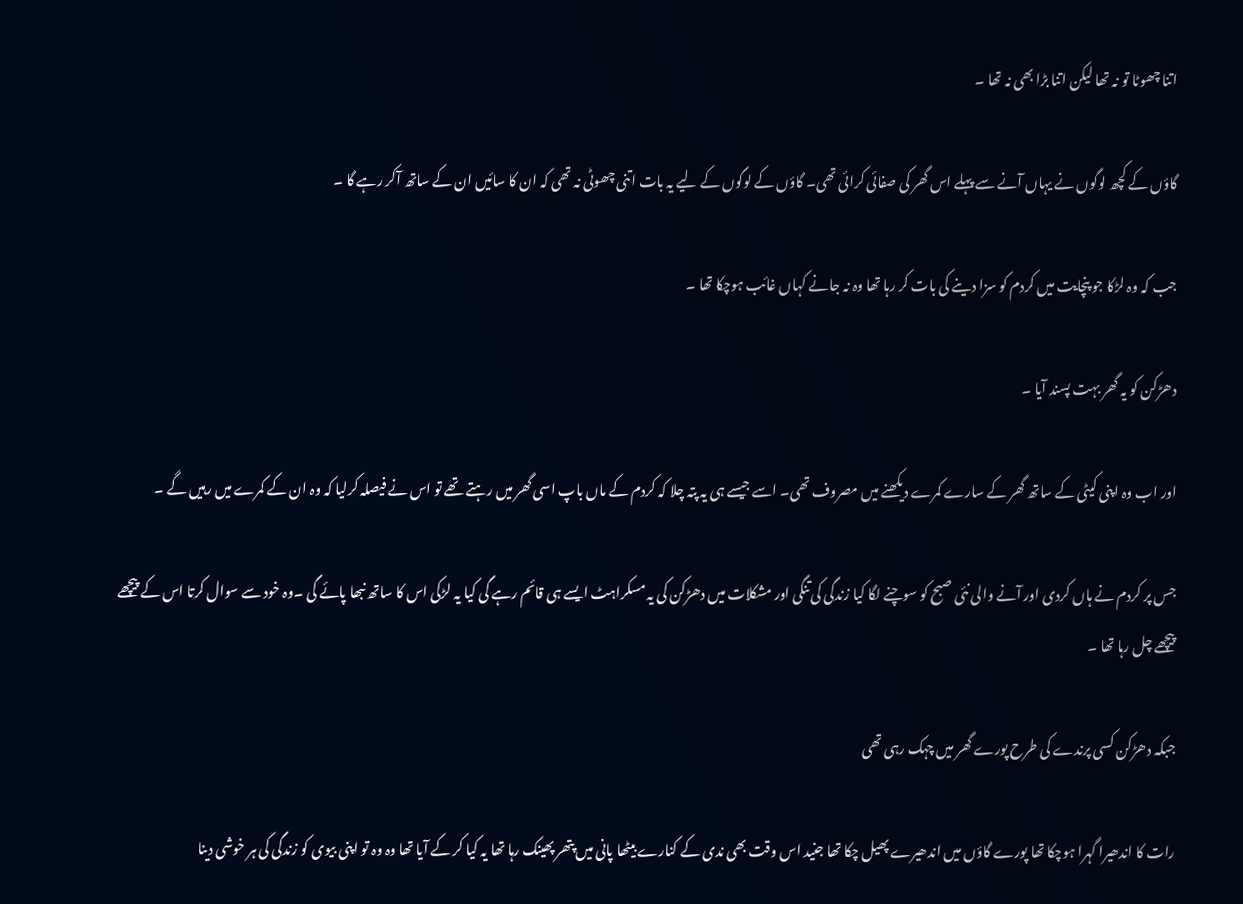اتنا چھوٹا تو نہ تھا لیکن اتنا بڑا بھی نہ تھا ۔

گاؤں کے کچھ لوگوں نے یہاں آنے سے پہلے اس گھر کی صفائی کرائی تھی۔ گاؤں کے لوگوں کے لیے یہ بات اتنی چھوٹی نہ تھی کہ ان کا سائیں ان کے ساتھ آکر رہے گا ۔

جب کہ وہ لڑکا جو پنچایت میں کردم کو سزا دینے کی بات کر رہا تھا وہ نہ جانے کہاں غائب ہوچکا تھا ۔

دھڑکن کو یہ گھر بہت پسند آیا ۔

اور اب وہ اپنی کیٹی کے ساتھ گھر کے سارے کمرے دیکھنے میں مصروف تھی۔ اسے جیسے ہی یہ پتہ چلا کہ کردم کے ماں باپ اسی گھر میں رہتے تھے تو اس نے فیصلہ کرلیا کہ وہ ان کے کمرے میں رہیں گے ۔

جس پر کردم نے ہاں کردی اور آنے والی نئی صبح کو سوچنے لگا کیا زندگی کی تنگی اور مشکلات میں دھڑکن کی یہ مسکراہٹ ایسے ہی قائم رہے گی کیا یہ لڑکی اس کا ساتھ نبھا پائے گی ۔وہ خود سے سوال کرتا اس کے پیچھے پیچھے چل رہا تھا ۔

جبکہ دھڑکن کسی پرندے کی طرح پورے گھر میں چہک رہی تھی

رات کا اندھیرا گہرا ہوچکا تھا پورے گاؤں میں اندھیرے پھیل چکا تھا جنید اس وقت بھی ندی کے کنارے بیٹھا پانی میں پتھر پھینک رہا تھا یہ کیا کر کے آیا تھا وہ وہ تو اپنی بیوی کو زندگی کی ہر خوشی دینا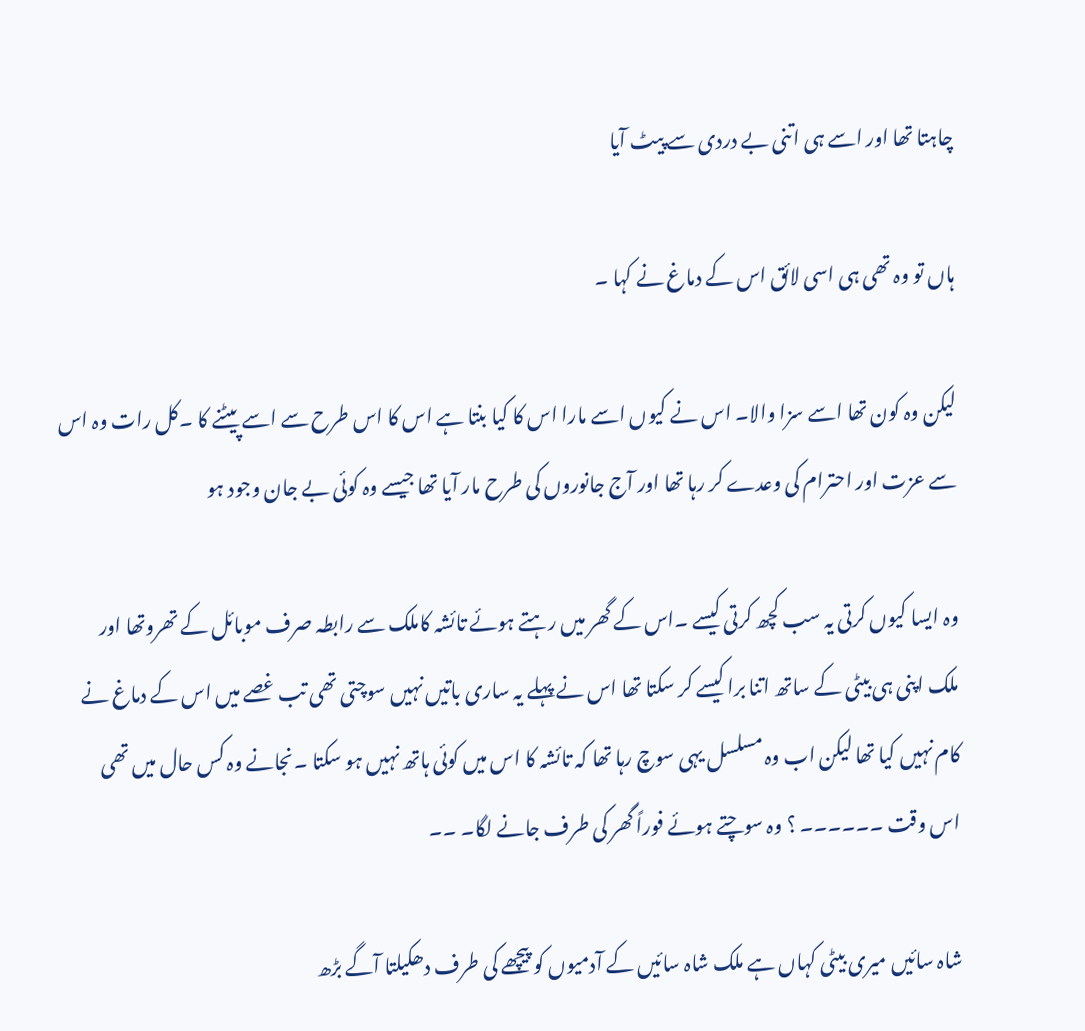چاہتا تھا اور اسے ہی اتنی بے دردی سے پیٹ آیا

ہاں تو وہ تھی ہی اسی لائق اس کے دماغ نے کہا ۔

لیکن وہ کون تھا اسے سزا والا۔ اس نے کیوں اسے مارا اس کا کیا بنتا ہے اس کا اس طرح سے اسے پیٹنے کا ۔کل رات وہ اس سے عزت اور احترام کی وعدے کر رہا تھا اور آج جانوروں کی طرح مار آیا تھا جیسے وہ کوئی بے جان وجود ہو

وہ ایسا کیوں کرتی یہ سب کچھ کرتی کیسے ۔اس کے گھر میں رہتے ہوئے تائشہ کاملک سے رابطہ صرف موبائل کے تھروتھا اور ملک اپنی ہی بیٹی کے ساتھ اتنا برا کیسے کر سکتا تھا اس نے پہلے یہ ساری باتیں نہیں سوچتی تھی تب غصے میں اس کے دماغ نے کام نہیں کیا تھا لیکن اب وہ مسلسل یہی سوچ رہا تھا کہ تائشہ کا اس میں کوئی ہاتھ نہیں ہو سکتا ۔نجانے وہ کس حال میں تھی اس وقت ۔۔۔۔۔۔ ؟ وہ سوچتے ہوئے فوراً گھر کی طرف جانے لگا۔ ۔۔

شاہ سائیں میری بیٹی کہاں ہے ملک شاہ سائیں کے آدمیوں کو پیچھے کی طرف دھکیلتا آگے بڑھ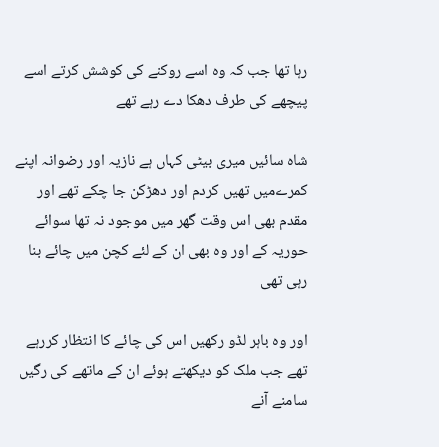رہا تھا جب کہ وہ اسے روکنے کی کوشش کرتے اسے پیچھے کی طرف دھکا دے رہے تھے

شاہ سائیں میری بیٹی کہاں ہے نازیہ اور رضوانہ اپنے کمرےمیں تھیں کردم اور دھڑکن جا چکے تھے اور مقدم بھی اس وقت گھر میں موجود نہ تھا سوائے حوریہ کے اور وہ بھی ان کے لئے کچن میں چائے بنا رہی تھی

اور وہ باہر لڈو رکھیں اس کی چائے کا انتظار کررہے تھے جب ملک کو دیکھتے ہوئے ان کے ماتھے کی رگیں سامنے آنے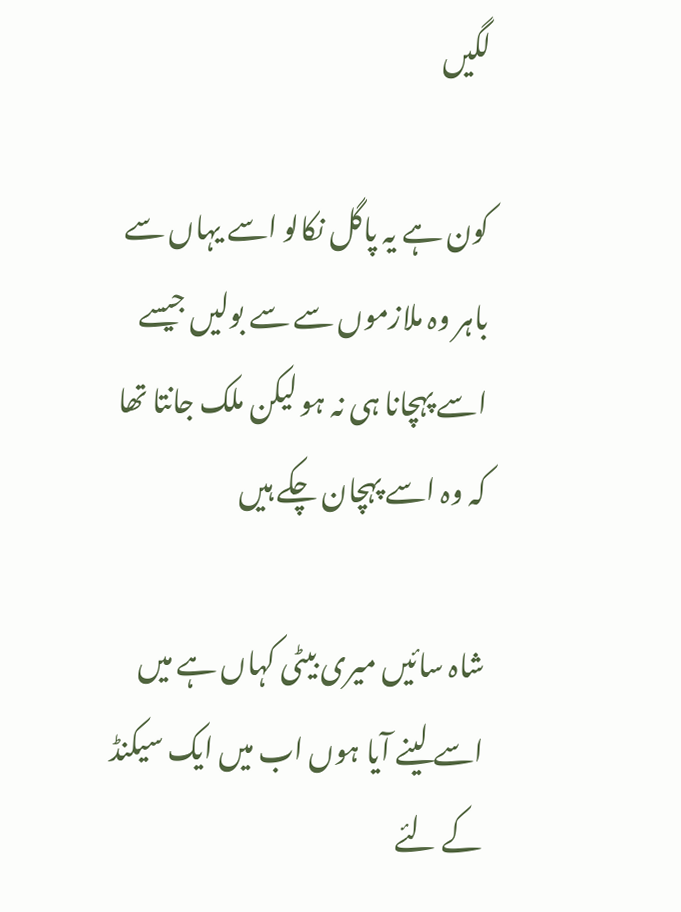لگیں

کون ہے یہ پاگل نکالو اسے یہاں سے باہر وہ ملازموں سے سے بولیں جیسے اسے پہچانا ہی نہ ہو لیکن ملک جانتا تھا کہ وہ اسے پہچان چکے ہیں

شاہ سائیں میری بیٹی کہاں ہے میں اسے لینے آیا ہوں اب میں ایک سیکنڈ کے لئے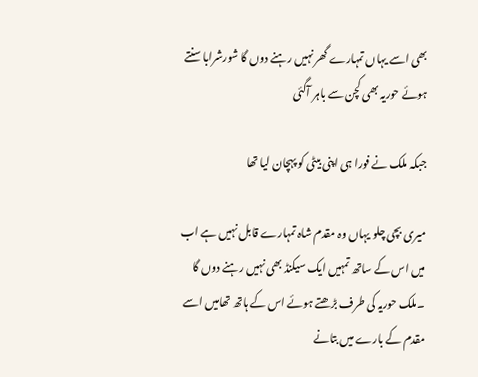بھی اسے یہاں تمہارے گھر نہیں رہنے دوں گا شورشرابا سنتے ہوئے حوریہ بھی کچن سے باہر آگئی

جبکہ ملک نے فورا ہی اپنی بیٹی کو پہچان لیا تھا

میری بچی چلو یہاں وہ مقدم شاہ تمہارے قابل نہیں ہے اب میں اس کے ساتھ تمہیں ایک سیکنڈ بھی نہیں رہنے دوں گا ۔ملک حوریہ کی طرف بڑھتے ہوئے اس کے ہاتھ تھامیں اسے مقدم کے بارے میں بتانے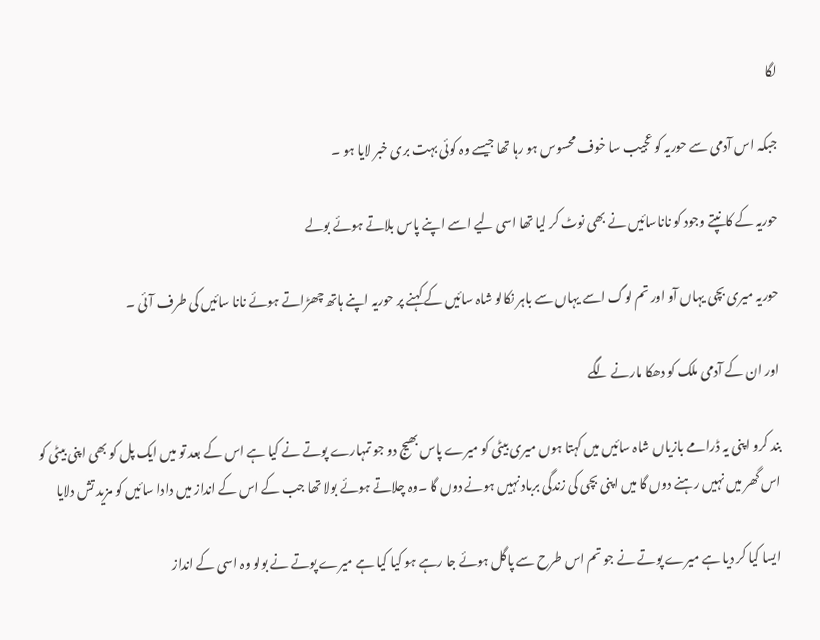لگا

جبکہ اس آدمی سے حوریہ کو عجیب سا خوف محسوس ہو رہا تھا جیسے وہ کوئی بہت بری خبر لایا ہو ۔

حوریہ کے کانپتے وجود کو ناناسائیں نے بھی نوٹ کر لیا تھا اسی لیے اسے اپنے پاس بلاتے ہوئے بولے

حوریہ میری بچی یہاں آو اور تم لوگ اسے یہاں سے باہر نکالو شاہ سائیں کے کہنے پر حوریہ اپنے ہاتھ چھڑاتے ہوئے نانا سائیں کی طرف آئی ۔

اور ان کے آدمی ملک کو دھکا مارنے لگے

بند کرو اپنی یہ ڈرامے بازیاں شاہ سائیں میں کہتا ہوں میری بیٹی کو میرے پاس بھیج دو جو تمہارے پوتے نے کیا ہے اس کے بعد تو میں ایک پل کو بھی اپنی بیٹی کو اس گھر میں نہیں رہنے دوں گا میں اپنی بچی کی زندگی برباد نہیں ہونے دوں گا ۔وہ چلاتے ہوئے بولا تھا جب کے اس کے انداز میں دادا سائیں کو مزید تش دلایا

ایسا کیا کر دیا ہے میرے پوتے نے جو تم اس طرح سے پاگل ہوئے جا رہے ہو کیا کیا ہے میرے پوتے نے بولو وہ اسی کے انداز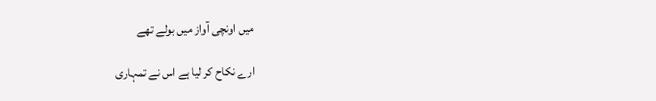میں اونچی آواز میں بولے تھے

ارے نکاح کر لیا ہے اس نے تمہاری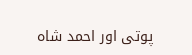پوتی اور احمد شاہ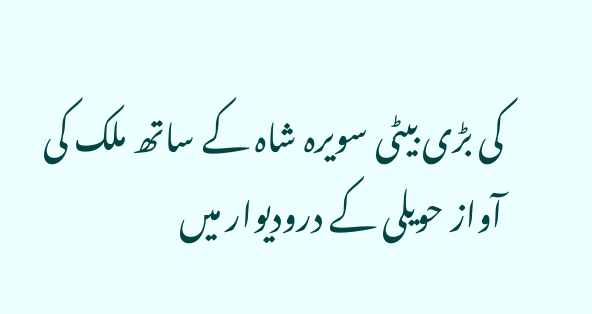کی بڑی بیٹی سویرہ شاہ کے ساتھ ملک کی آواز حویلی کے درودیوار میں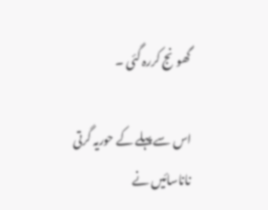گھونج کررہ گئی ۔

اس سے پہلے کے حوریہ گرتی ناناسائیں نے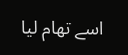اسے تھام لیا